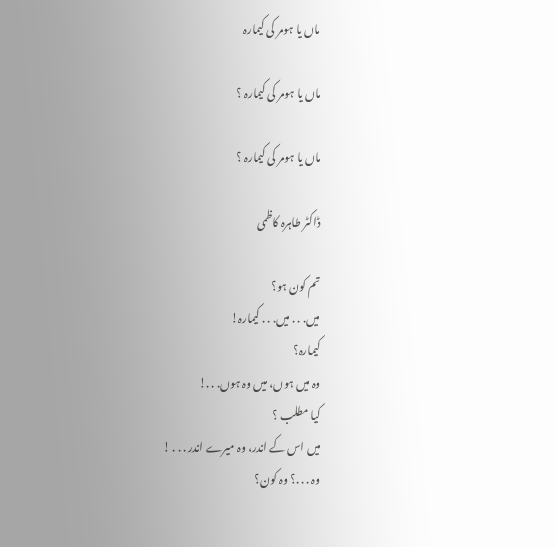ماں یا ہومر کی کیمارہ

ماں یا ہومر کی کیمارہ ؟

ماں یا ہومر کی کیمارہ ؟

ڈاکٹر طاہرہ کاظمی

تم کون ہو؟
میں. . . میں. . . کیمارہ!
کیمارہ؟
وہ میں ہوں، میں وہ ہوں. . .!
کیا مطلب ؟
میں اس کے اندر، وہ میرے اندر . . . !
وہ . . .؟ وہ کون؟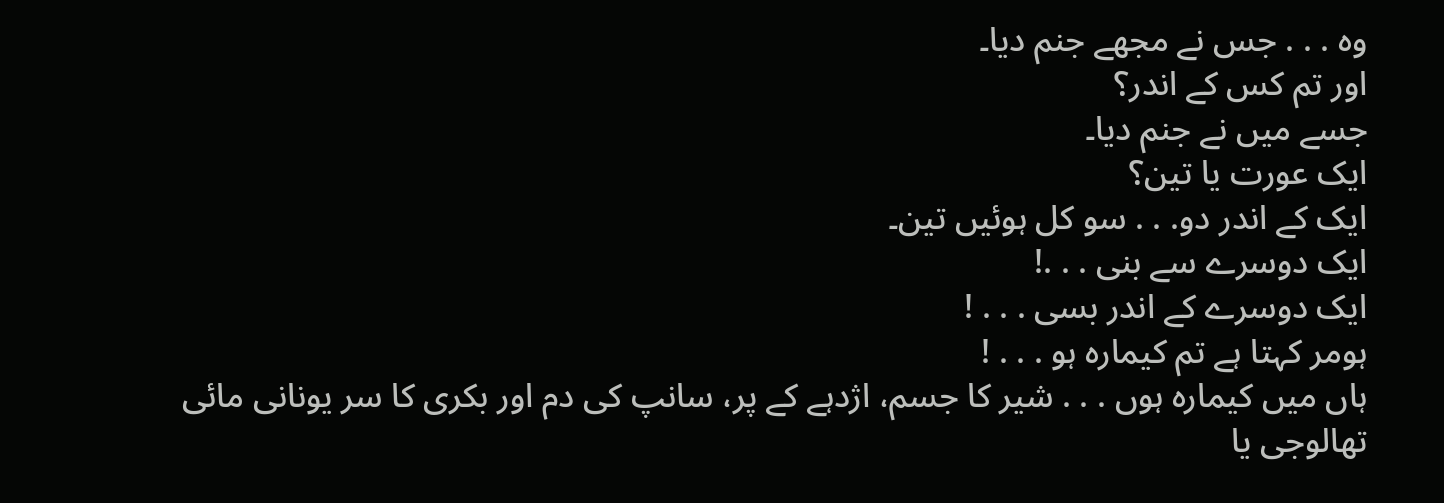وہ . . . جس نے مجھے جنم دیا۔
اور تم کس کے اندر؟
جسے میں نے جنم دیا۔
ایک عورت یا تین؟
ایک کے اندر دو. . . سو کل ہوئیں تین۔
ایک دوسرے سے بنی . . .!
ایک دوسرے کے اندر بسی . . . !
ہومر کہتا ہے تم کیمارہ ہو . . . !
ہاں میں کیمارہ ہوں . . . شیر کا جسم، اژدہے کے پر، سانپ کی دم اور بکری کا سر یونانی مائی تھالوجی یا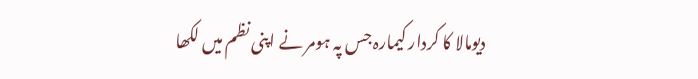دیومالا کا کردار کیمارہ جس پہ ہومر نے اپنی نظم میں لکھا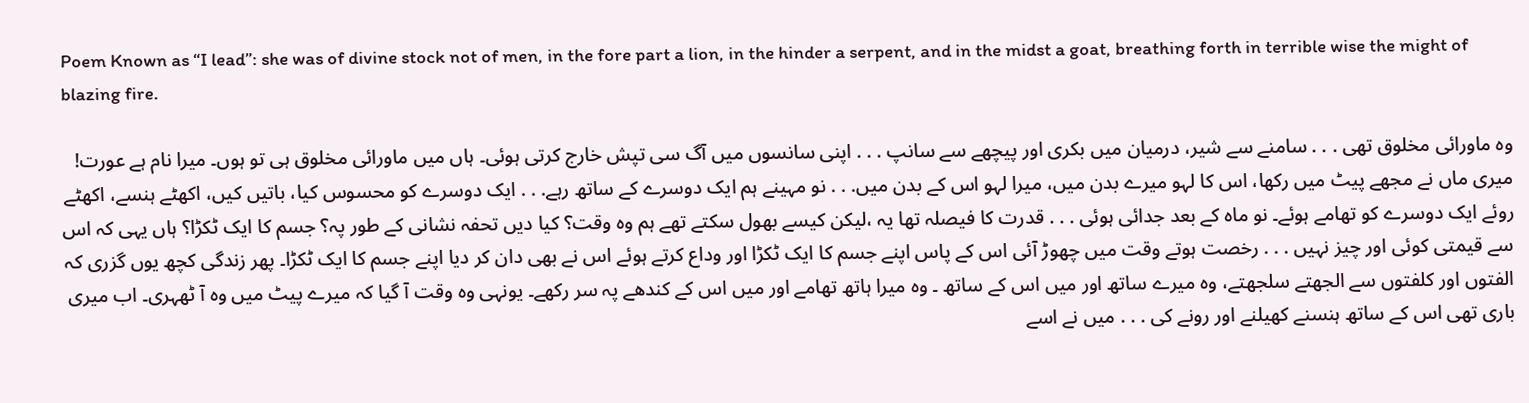Poem Known as “I lead”: she was of divine stock not of men, in the fore part a lion, in the hinder a serpent, and in the midst a goat, breathing forth in terrible wise the might of blazing fire.

وہ ماورائی مخلوق تھی . . . سامنے سے شیر، درمیان میں بکری اور پیچھے سے سانپ . . . اپنی سانسوں میں آگ سی تپش خارج کرتی ہوئی۔ ہاں میں ماورائی مخلوق ہی تو ہوں۔ میرا نام ہے عورت! میری ماں نے مجھے پیٹ میں رکھا، اس کا لہو میرے بدن میں، میرا لہو اس کے بدن میں. . . نو مہینے ہم ایک دوسرے کے ساتھ رہے. . . ایک دوسرے کو محسوس کیا، باتیں کیں، اکھٹے ہنسے، اکھٹے روئے ایک دوسرے کو تھامے ہوئے۔ نو ماہ کے بعد جدائی ہوئی . . . قدرت کا فیصلہ تھا یہ ،لیکن کیسے بھول سکتے تھے ہم وہ وقت؟ کیا دیں تحفہ نشانی کے طور پہ؟ جسم کا ایک ٹکڑا؟ ہاں یہی کہ اس سے قیمتی کوئی اور چیز نہیں . . . رخصت ہوتے وقت میں چھوڑ آئی اس کے پاس اپنے جسم کا ایک ٹکڑا اور وداع کرتے ہوئے اس نے بھی دان کر دیا اپنے جسم کا ایک ٹکڑا۔ پھر زندگی کچھ یوں گزری کہ الفتوں اور کلفتوں سے الجھتے سلجھتے، وہ میرے ساتھ اور میں اس کے ساتھ ۔ وہ میرا ہاتھ تھامے اور میں اس کے کندھے پہ سر رکھے۔ یونہی وہ وقت آ گیا کہ میرے پیٹ میں وہ آ ٹھہری۔ اب میری باری تھی اس کے ساتھ ہنسنے کھیلنے اور رونے کی . . . میں نے اسے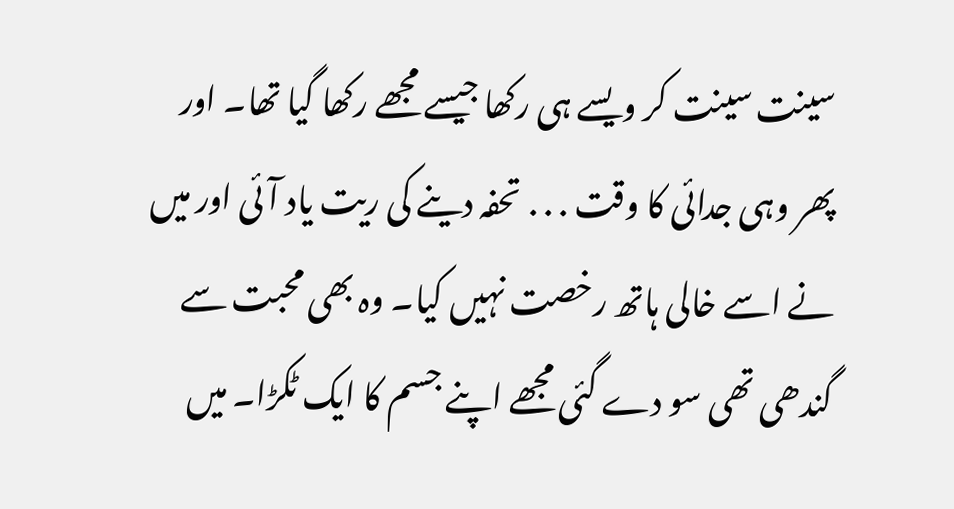سینت سینت کر ویسے ہی رکھا جیسے مجھے رکھا گیا تھا۔ اور پھر وہی جدائی کا وقت . . . تحفہ دینے کی ریت یاد آئی اور میں نے اسے خالی ہاتھ رخصت نہیں کیا۔ وہ بھی محبت سے گندھی تھی سو دے گئی مجھے اپنے جسم کا ایک ٹکڑا۔ میں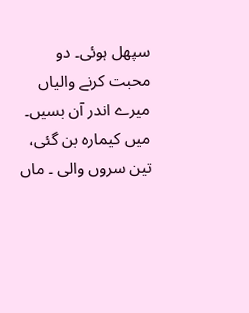سپھل ہوئی۔ دو محبت کرنے والیاں میرے اندر آن بسیں۔ میں کیمارہ بن گئی، تین سروں والی ۔ ماں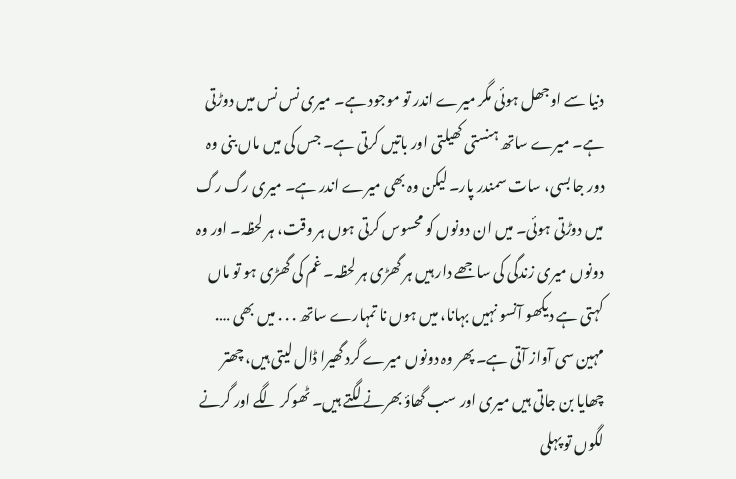دنیا سے اوجھل ہوئی مگر میرے اندر تو موجود ہے۔ میری نس نس میں دوڑتی ہے۔ میرے ساتھ ہنستی کھیلتی اور باتیں کرتی ہے۔ جس کی میں ماں بنی وہ دور جا بسی، سات سمندر پار۔ لیکن وہ بھی میرے اندر ہے۔ میری رگ رگ میں دوڑتی ہوئی۔ میں ان دونوں کو محسوس کرتی ہوں ہر وقت، ہر لحظہ۔ اور وہ دونوں میری زندگی کی ساجھے دار ہیں ہر گھڑی ہر لحظہ۔ غم کی گھڑی ہو تو ماں کہتی ہے دیکھو آنسو نہیں بہانا، میں ہوں نا تمہارے ساتھ . . . میں بھی …. مہین سی آواز آتی ہے۔ پھر وہ دونوں میرے گرد گھیرا ڈال لیتی ہیں، چھتر چھایا بن جاتی ہیں میری اور سب گھاؤ بھرنے لگتے ہیں۔ ٹھوکر لگے اور گرنے لگوں تو پہلی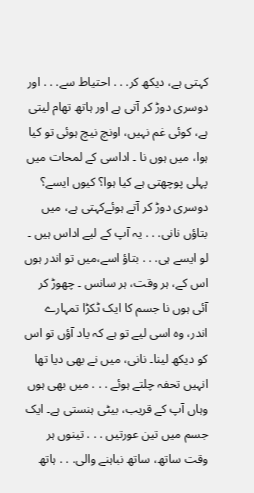کہتی ہے، دیکھ کر. . . احتیاط سے. . . اور دوسری دوڑ کر آتی ہے اور ہاتھ تھام لیتی ہے، کوئی غم نہیں، اونچ نیچ ہوئی تو کیا ہوا، میں ہوں نا ۔ اداسی کے لمحات میں پہلی پوچھتی ہے کیا ہوا؟ کیوں ایسے؟ دوسری دوڑ کر آتے ہوئےکہتی ہے، میں بتاؤں نانی. . . یہ آپ کے لیے اداس ہیں ۔ لو ایسے ہی. . . بتاؤ اسے،میں تو اندر ہوں اس کے، ہر وقت، ہر سانس ۔ چھوڑ کر آئی ہوں نا جسم کا ایک ٹکڑا تمہارے اندر، وہ اسی لیے تو ہے کہ یاد آؤں تو اس کو دیکھ لینا۔ نانی، میں نے بھی دیا تھا انہیں تحفہ چلتے ہوئے . . . میں بھی ہوں وہاں آپ کے قریب، بیٹی ہنستی ہے۔ ایک جسم میں تین عورتیں . . . تینوں ہر وقت ساتھ، ساتھ نباہنے والی. . . ہاتھ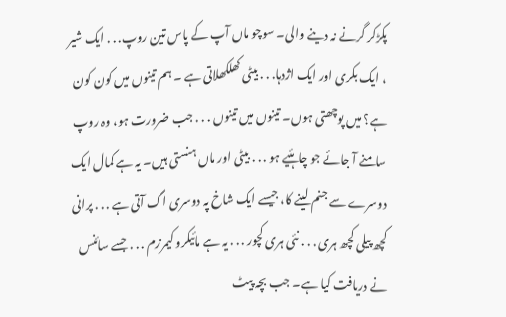پکڑکر گرنے نہ دینے والی۔ سوچو ماں آپ کے پاس تین روپ. . . ایک شیر ، ایک بکری اور ایک اژدہا. . . بیٹی کھلکھلاتی ہے ۔ ہم تینوں میں کون کون ہے؟ میں پوچھتی ہوں۔ تینوں میں تینوں . . . جب ضرورت ہو، وہ روپ سامنے آ جائے جو چاہئیے ہو . . . بیٹی اور ماں ہنستی ہیں۔ یہ ہے کمال ایک دوسرے سے جنم لینے کا، جیسے ایک شاخ پہ دوسری اگ آتی ہے . . . پرانی کچھ پیلی کچھ ہری . . . نئی ہری کچور . . . یہ ہے مائیکرو کیمرزم . . . جسے سائنس نے دریافت کیا ہے۔ جب بچہ پیٹ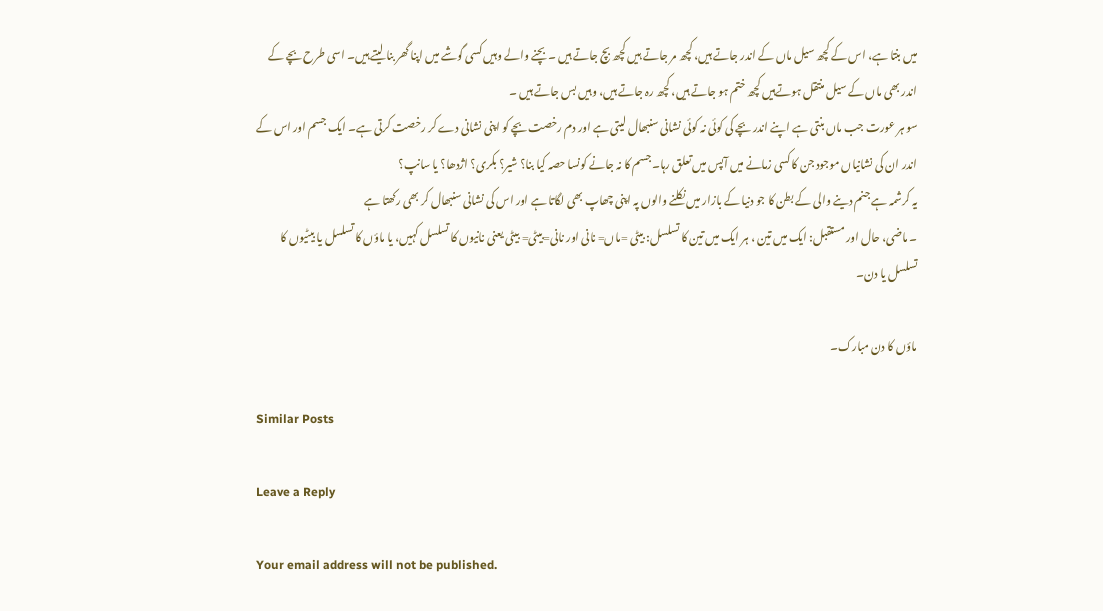میں بنتا ہے، اس کے کچھ سیل ماں کے اندر جاتے ہیں، کچھ مر جاتے ہیں کچھ بچ جاتے ہیں ۔ بچنے والے وہیں کسی گوشے میں اپنا گھر بنا لیتے ہیں۔ اسی طرح بچے کے اندر بھی ماں کے سیل منتقل ہوتےہیں کچھ ختم ہو جاتے ہیں، کچھ رہ جاتے ہیں، وہیں بس جاتے ہیں ۔
سو ہر عورت جب ماں بنتی ہے اپنے اندر بچے کی کوئی نہ کوئی نشانی سنبھال لیتی ہے اور دم رخصت بچے کو اپنی نشانی دے کر رخصت کرتی ہے۔ ایک جسم اور اس کے اندر ان کی نشانیاں موجود جن کا کسی زمانے میں آپس میں تعلق رہا۔ جسم کا نہ جانے کونسا حصہ کیا بنا؟ شیر؟ بکری؟ اژدھا؟ یا سانپ؟
یہ کرشمہ ہے جنم دینے والی کے بطن کا جو دنیا کے بازار میں نکلنے والوں پہ اپنی چھاپ بھی لگاتا ہے اور اس کی نشانی سنبھال کر بھی رکھتا ہے
۔ ماضی، حال اور مستقبل: ایک میں تین ، ہر ایک میں تین کا تسلسل: بیٹی =ماں= نانی اور نانی=بیٹی= بیٹی یعنی نانیوں کا تسلسل کہیں، یا ماؤں کا تسلسل یا بیٹیوں کا تسلسل یا دن۔

ماؤں کا دن مبارک۔

Similar Posts

Leave a Reply

Your email address will not be published.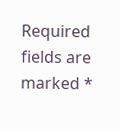Required fields are marked *